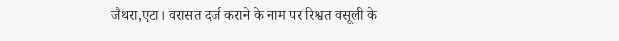जैथरा,एटा। वरासत दर्ज कराने के नाम पर रिश्वत वसूली के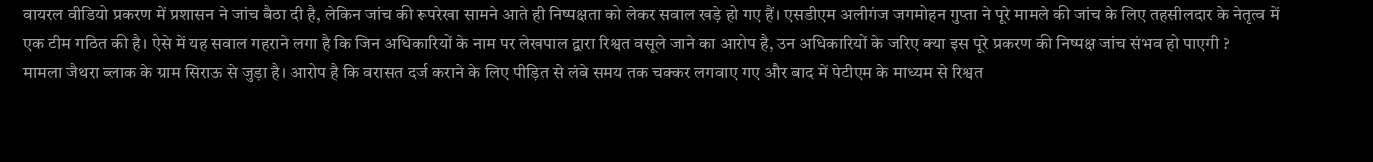वायरल वीडियो प्रकरण में प्रशासन ने जांच बैठा दी है, लेकिन जांच की रूपरेखा सामने आते ही निष्पक्षता को लेकर सवाल खड़े हो गए हैं। एसडीएम अलीगंज जगमोहन गुप्ता ने पूरे मामले की जांच के लिए तहसीलदार के नेतृत्व में एक टीम गठित की है। ऐसे में यह सवाल गहराने लगा है कि जिन अधिकारियों के नाम पर लेखपाल द्वारा रिश्वत वसूले जाने का आरोप है, उन अधिकारियों के जरिए क्या इस पूरे प्रकरण की निष्पक्ष जांच संभव हो पाएगी ?
मामला जैथरा ब्लाक के ग्राम सिराऊ से जुड़ा है। आरोप है कि वरासत दर्ज कराने के लिए पीड़ित से लंबे समय तक चक्कर लगवाए गए और बाद में पेटीएम के माध्यम से रिश्वत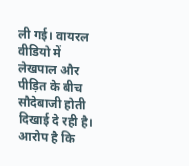ली गई। वायरल वीडियो में लेखपाल और पीड़ित के बीच सौदेबाजी होती दिखाई दे रही है। आरोप है कि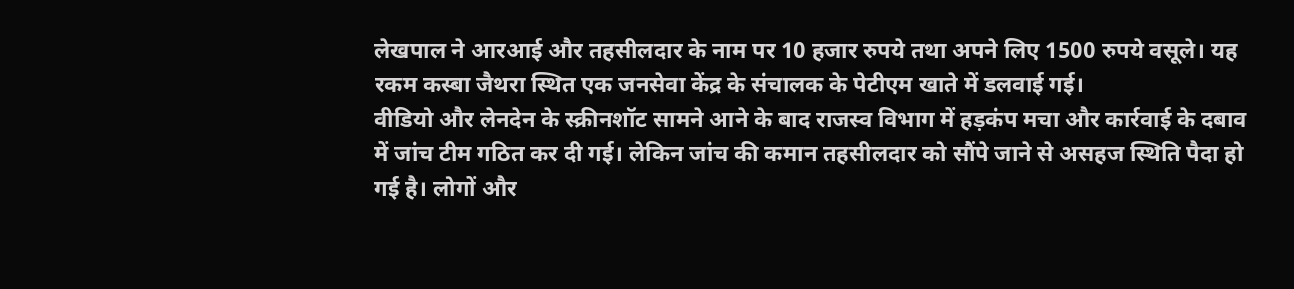लेखपाल ने आरआई और तहसीलदार के नाम पर 10 हजार रुपये तथा अपने लिए 1500 रुपये वसूले। यह रकम कस्बा जैथरा स्थित एक जनसेवा केंद्र के संचालक के पेटीएम खाते में डलवाई गई।
वीडियो और लेनदेन के स्क्रीनशॉट सामने आने के बाद राजस्व विभाग में हड़कंप मचा और कार्रवाई के दबाव में जांच टीम गठित कर दी गई। लेकिन जांच की कमान तहसीलदार को सौंपे जाने से असहज स्थिति पैदा हो गई है। लोगों और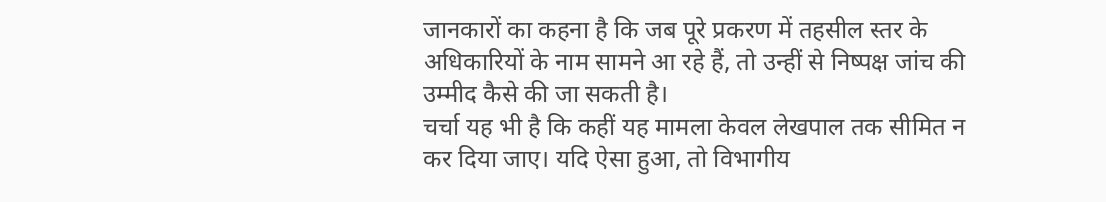जानकारों का कहना है कि जब पूरे प्रकरण में तहसील स्तर के अधिकारियों के नाम सामने आ रहे हैं, तो उन्हीं से निष्पक्ष जांच की उम्मीद कैसे की जा सकती है।
चर्चा यह भी है कि कहीं यह मामला केवल लेखपाल तक सीमित न कर दिया जाए। यदि ऐसा हुआ, तो विभागीय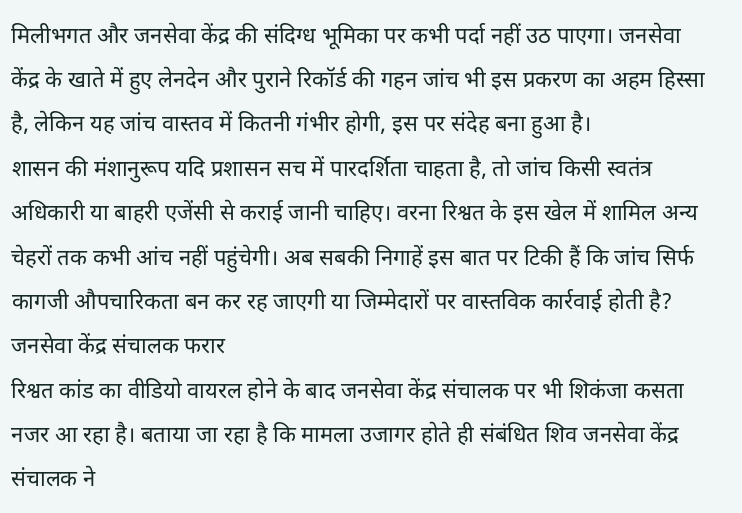मिलीभगत और जनसेवा केंद्र की संदिग्ध भूमिका पर कभी पर्दा नहीं उठ पाएगा। जनसेवा केंद्र के खाते में हुए लेनदेन और पुराने रिकॉर्ड की गहन जांच भी इस प्रकरण का अहम हिस्सा है, लेकिन यह जांच वास्तव में कितनी गंभीर होगी, इस पर संदेह बना हुआ है।
शासन की मंशानुरूप यदि प्रशासन सच में पारदर्शिता चाहता है, तो जांच किसी स्वतंत्र अधिकारी या बाहरी एजेंसी से कराई जानी चाहिए। वरना रिश्वत के इस खेल में शामिल अन्य चेहरों तक कभी आंच नहीं पहुंचेगी। अब सबकी निगाहें इस बात पर टिकी हैं कि जांच सिर्फ कागजी औपचारिकता बन कर रह जाएगी या जिम्मेदारों पर वास्तविक कार्रवाई होती है?
जनसेवा केंद्र संचालक फरार
रिश्वत कांड का वीडियो वायरल होने के बाद जनसेवा केंद्र संचालक पर भी शिकंजा कसता नजर आ रहा है। बताया जा रहा है कि मामला उजागर होते ही संबंधित शिव जनसेवा केंद्र संचालक ने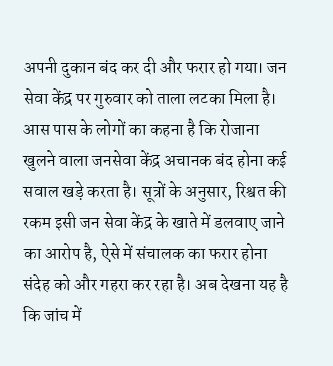अपनी दुकान बंद कर दी और फरार हो गया। जन सेवा केंद्र पर गुरुवार को ताला लटका मिला है। आस पास के लोगों का कहना है कि रोजाना खुलने वाला जनसेवा केंद्र अचानक बंद होना कई सवाल खड़े करता है। सूत्रों के अनुसार, रिश्वत की रकम इसी जन सेवा केंद्र के खाते में डलवाए जाने का आरोप है, ऐसे में संचालक का फरार होना संदेह को और गहरा कर रहा है। अब देखना यह है कि जांच में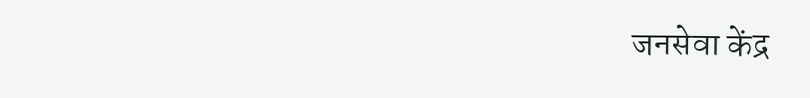जनसेवा केंद्र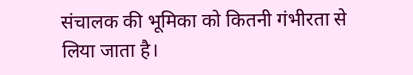संचालक की भूमिका को कितनी गंभीरता से लिया जाता है।